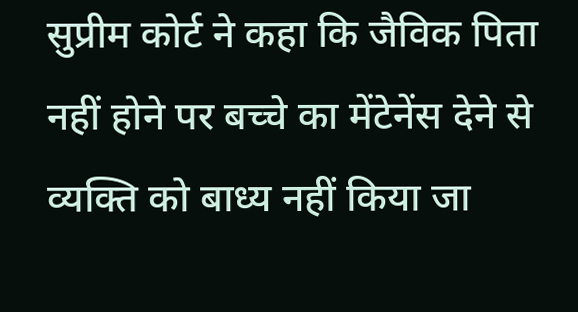सुप्रीम कोर्ट ने कहा कि जैविक पिता नहीं होने पर बच्चे का मेंटेनेंस देने से व्यक्ति को बाध्य नहीं किया जा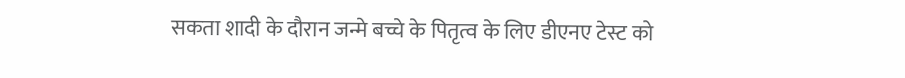सकता शादी के दौरान जन्मे बच्चे के पितृत्व के लिए डीएनए टेस्ट को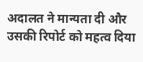अदालत ने मान्यता दी और उसकी रिपोर्ट को महत्व दिया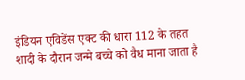इंडियन एविडेंस एक्ट की धारा 112 के तहत शादी के दौरान जन्मे बच्चे को वैध माना जाता है